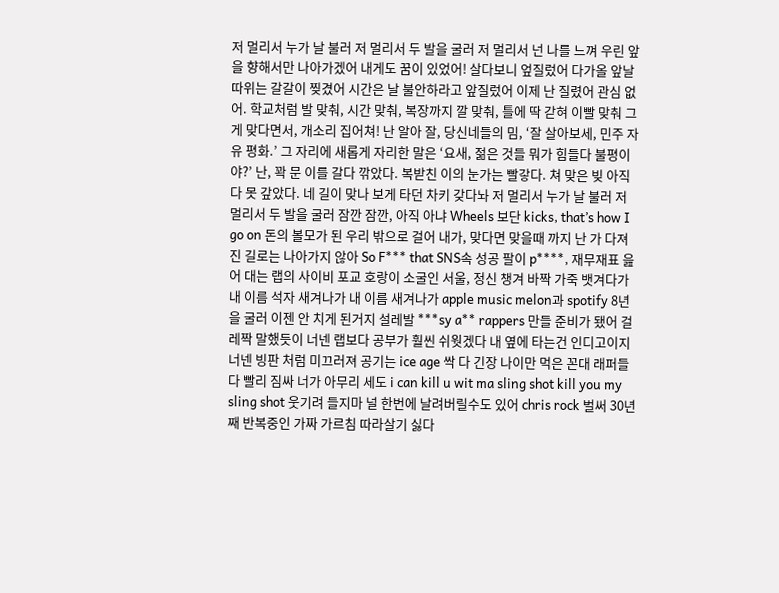저 멀리서 누가 날 불러 저 멀리서 두 발을 굴러 저 멀리서 넌 나를 느껴 우린 앞을 향해서만 나아가겠어 내게도 꿈이 있었어! 살다보니 엎질렀어 다가올 앞날 따위는 갈갈이 찢겼어 시간은 날 불안하라고 앞질렀어 이제 난 질렸어 관심 없어. 학교처럼 발 맞춰, 시간 맞춰, 복장까지 깔 맞춰, 틀에 딱 갇혀 이빨 맞춰 그게 맞다면서, 개소리 집어쳐! 난 알아 잘, 당신네들의 밈, ‘잘 살아보세, 민주 자유 평화.’ 그 자리에 새롭게 자리한 말은 ‘요새, 젊은 것들 뭐가 힘들다 불평이야?’ 난, 꽉 문 이를 갈다 깎았다. 복받친 이의 눈가는 빨갛다. 쳐 맞은 빚 아직 다 못 갚았다. 네 길이 맞나 보게 타던 차키 갖다놔 저 멀리서 누가 날 불러 저 멀리서 두 발을 굴러 잠깐 잠깐, 아직 아냐 Wheels 보단 kicks, that’s how I go on 돈의 볼모가 된 우리 밖으로 걸어 내가, 맞다면 맞을때 까지 난 가 다져진 길로는 나아가지 않아 So F*** that SNS속 성공 팔이 p****, 재무재표 읊어 대는 랩의 사이비 포교 호랑이 소굴인 서울, 정신 챙겨 바짝 가죽 뱃겨다가 내 이름 석자 새겨나가 내 이름 새겨나가 apple music melon과 spotify 8년을 굴러 이젠 안 치게 된거지 설레발 ***sy a** rappers 만들 준비가 됐어 걸레짝 말했듯이 너넨 랩보다 공부가 훨씬 쉬웟겠다 내 옆에 타는건 인디고이지 너넨 빙판 처럼 미끄러져 공기는 ice age 싹 다 긴장 나이만 먹은 꼰대 래퍼들 다 빨리 짐싸 너가 아무리 세도 i can kill u wit ma sling shot kill you my sling shot 웃기려 들지마 널 한번에 날려버릴수도 있어 chris rock 벌써 30년째 반복중인 가짜 가르침 따라살기 싫다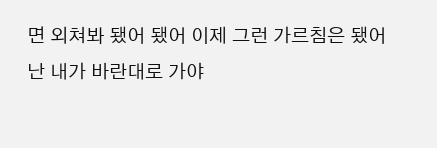면 외쳐봐 됐어 됐어 이제 그런 가르침은 됐어 난 내가 바란대로 가야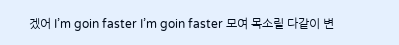겠어 I’m goin faster I’m goin faster 모여 목소릴 다같이 변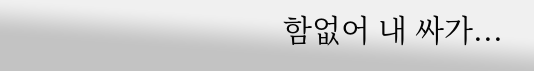함없어 내 싸가...